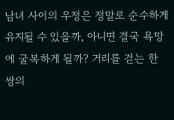남녀 사이의 우정은 정말로 순수하게 유지될 수 있을까, 아니면 결국 욕망에 굴복하게 될까? 거리를 걷는 한 쌍의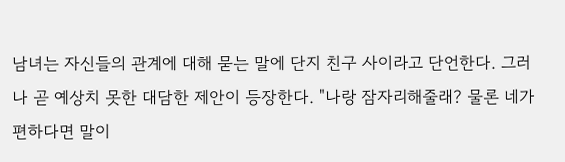남녀는 자신들의 관계에 대해 묻는 말에 단지 친구 사이라고 단언한다. 그러나 곧 예상치 못한 대담한 제안이 등장한다. "나랑 잠자리해줄래? 물론 네가 편하다면 말이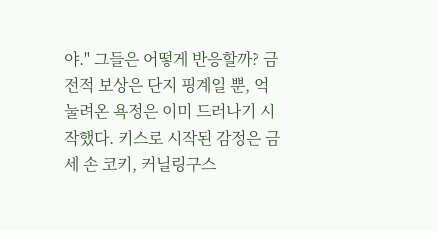야." 그들은 어떻게 반응할까? 금전적 보상은 단지 핑계일 뿐, 억눌려온 욕정은 이미 드러나기 시작했다. 키스로 시작된 감정은 금세 손 코키, 커닐링구스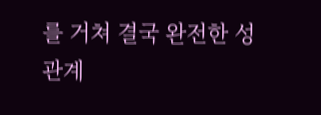를 거쳐 결국 완전한 성관계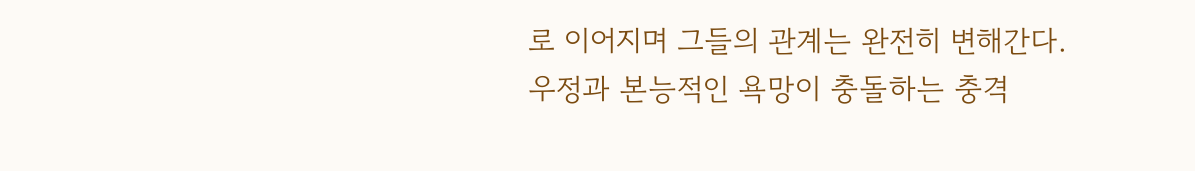로 이어지며 그들의 관계는 완전히 변해간다. 우정과 본능적인 욕망이 충돌하는 충격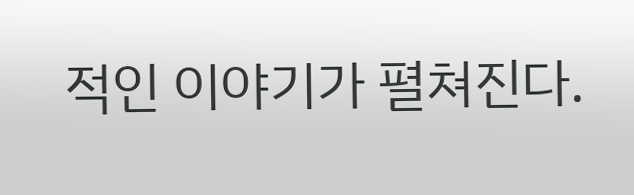적인 이야기가 펼쳐진다.